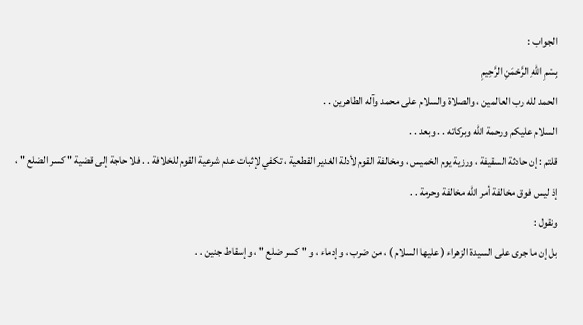الجواب :
بِسْمِ اللهِ الرَّحْمَنِ الرَّحِيمِ
الحمد لله رب العالمين ، والصلاة والسلام على محمد وآله الطاهرين . .
السلام عليكم ورحمة الله وبركاته . . وبعد . .
قلتم : إن حادثة السقيفة ، ورزية يوم الخميس ، ومخالفة القوم لأدلة الغدير القطعية ، تكفي لإثبات عدم شرعية القوم للخلافة . . فلا حاجة إلى قضية " كسر الضلع " ، إذ ليس فوق مخالفة أمر الله مخالفة وحرمة . .
ونقول :
بل إن ما جرى على السيدة الزهراء ( عليها السلام ) ، من ضرب ، وإدماء ، و " كسر ضلع " ، وإسقاط جنين . .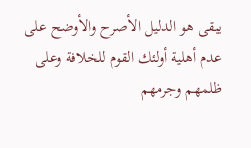يبقى هو الدليل الأصرح والأوضح على عدم أهلية أولئك القوم للخلافة وعلى ظلمهم وجرمهم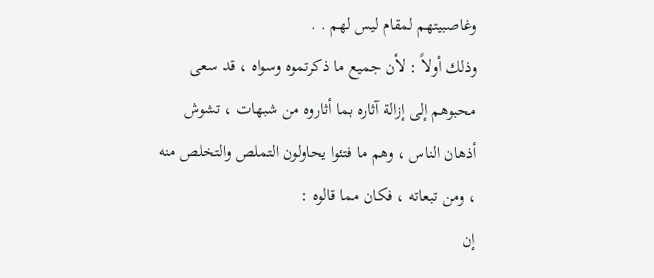وغاصبيتهم لمقام ليس لهم . .
وذلك أولاً : لأن جميع ما ذكرتموه وسواه ، قد سعى محبوهم إلى إزالة آثاره بما أثاروه من شبهات ، تشوش أذهان الناس ، وهم ما فتئوا يحاولون التملص والتخلص منه ، ومن تبعاته ، فكان مما قالوه :
إن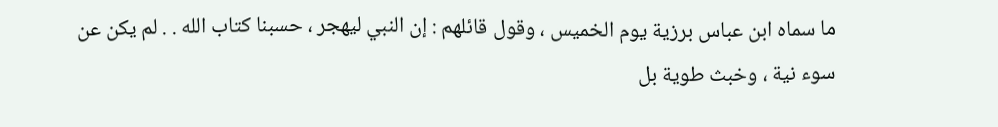ما سماه ابن عباس برزية يوم الخميس ، وقول قائلهم : إن النبي ليهجر ، حسبنا كتاب الله . . لم يكن عن سوء نية ، وخبث طوية بل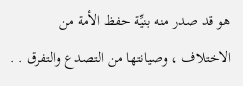هو قد صدر منه بنيِّة حفظ الأمة من الاختلاف ، وصيانتها من التصدع والتفرق . .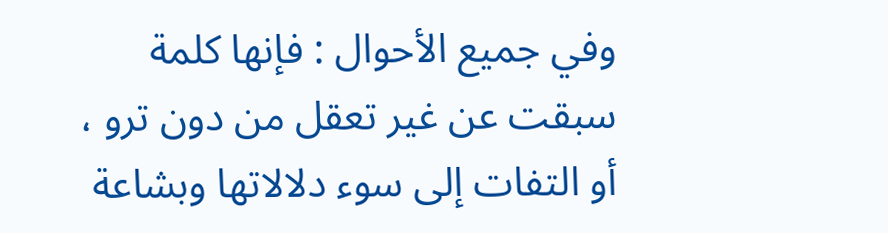وفي جميع الأحوال : فإنها كلمة سبقت عن غير تعقل من دون ترو ، أو التفات إلى سوء دلالاتها وبشاعة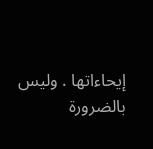إيحاءاتها . وليس بالضرورة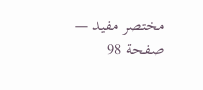مختصر مفيد — صفحة 98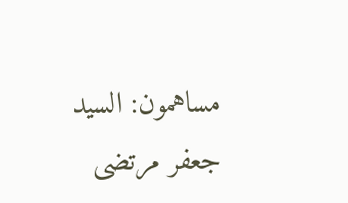مساهمون: السيد جعفر مرتضى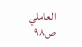العاملي
ص٩٨